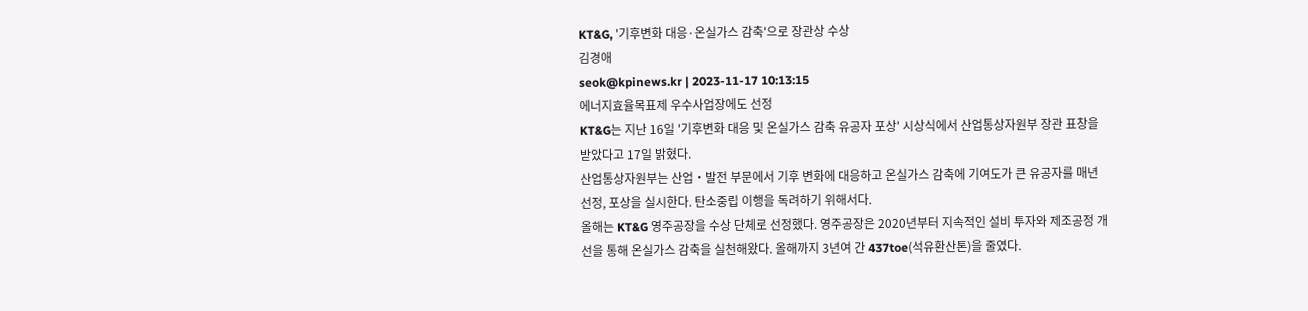KT&G, '기후변화 대응·온실가스 감축'으로 장관상 수상
김경애
seok@kpinews.kr | 2023-11-17 10:13:15
에너지효율목표제 우수사업장에도 선정
KT&G는 지난 16일 '기후변화 대응 및 온실가스 감축 유공자 포상' 시상식에서 산업통상자원부 장관 표창을 받았다고 17일 밝혔다.
산업통상자원부는 산업‧발전 부문에서 기후 변화에 대응하고 온실가스 감축에 기여도가 큰 유공자를 매년 선정, 포상을 실시한다. 탄소중립 이행을 독려하기 위해서다.
올해는 KT&G 영주공장을 수상 단체로 선정했다. 영주공장은 2020년부터 지속적인 설비 투자와 제조공정 개선을 통해 온실가스 감축을 실천해왔다. 올해까지 3년여 간 437toe(석유환산톤)을 줄였다.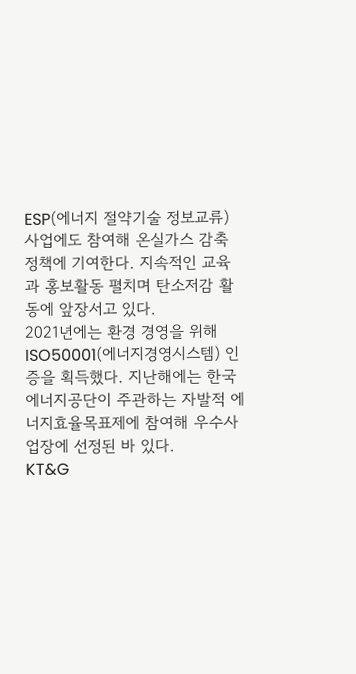ESP(에너지 절약기술 정보교류) 사업에도 참여해 온실가스 감축 정책에 기여한다. 지속적인 교육과 홍보활동 펼치며 탄소저감 활동에 앞장서고 있다.
2021년에는 환경 경영을 위해 ISO50001(에너지경영시스템) 인증을 획득했다. 지난해에는 한국에너지공단이 주관하는 자발적 에너지효율목표제에 참여해 우수사업장에 선정된 바 있다.
KT&G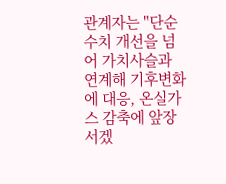관계자는 "단순 수치 개선을 넘어 가치사슬과 연계해 기후변화에 대응, 온실가스 감축에 앞장서겠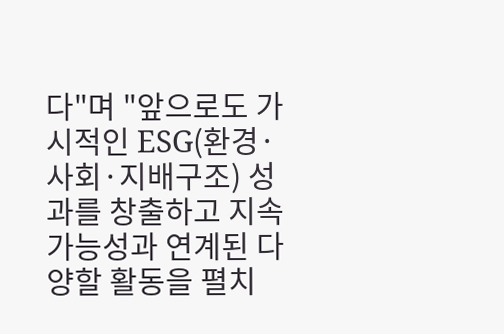다"며 "앞으로도 가시적인 ESG(환경·사회·지배구조) 성과를 창출하고 지속 가능성과 연계된 다양할 활동을 펼치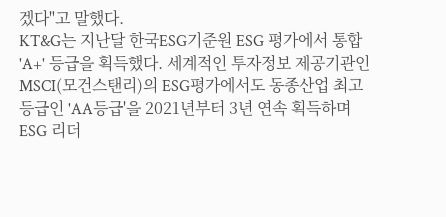겠다"고 말했다.
KT&G는 지난달 한국ESG기준원 ESG 평가에서 통합 'A+' 등급을 획득했다. 세계적인 투자정보 제공기관인 MSCI(모건스탠리)의 ESG평가에서도 동종산업 최고 등급인 'AA등급'을 2021년부터 3년 연속 획득하며 ESG 리더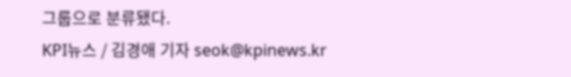그룹으로 분류됐다.
KPI뉴스 / 김경애 기자 seok@kpinews.kr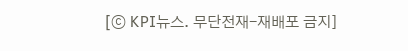[ⓒ KPI뉴스. 무단전재-재배포 금지]